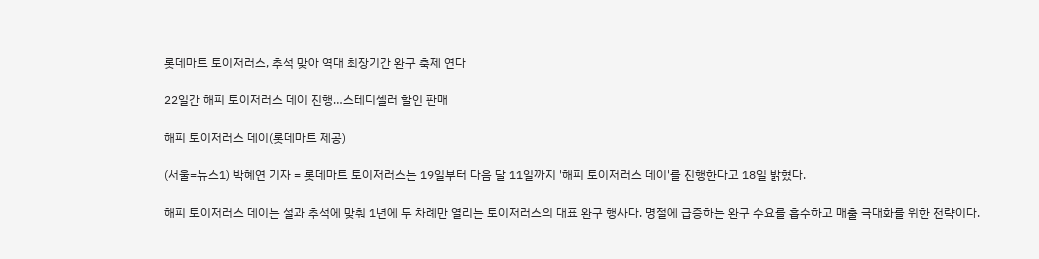롯데마트 토이저러스, 추석 맞아 역대 최장기간 완구 축제 연다

22일간 해피 토이저러스 데이 진행…스테디셀러 할인 판매

해피 토이저러스 데이(롯데마트 제공)

(서울=뉴스1) 박혜연 기자 = 롯데마트 토이저러스는 19일부터 다음 달 11일까지 '해피 토이저러스 데이'를 진행한다고 18일 밝혔다.

해피 토이저러스 데이는 설과 추석에 맞춰 1년에 두 차례만 열리는 토이저러스의 대표 완구 행사다. 명절에 급증하는 완구 수요를 흡수하고 매출 극대화를 위한 전략이다.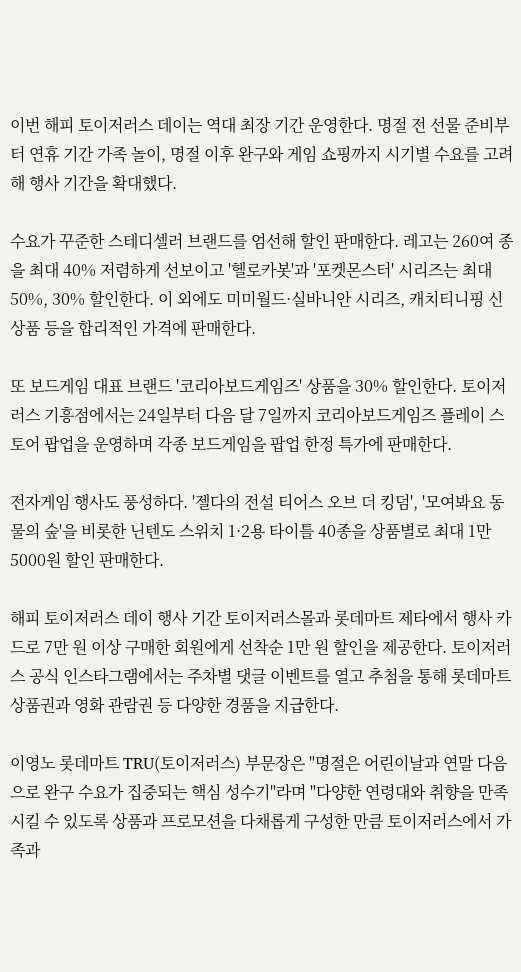이번 해피 토이저러스 데이는 역대 최장 기간 운영한다. 명절 전 선물 준비부터 연휴 기간 가족 놀이, 명절 이후 완구와 게임 쇼핑까지 시기별 수요를 고려해 행사 기간을 확대했다.

수요가 꾸준한 스테디셀러 브랜드를 엄선해 할인 판매한다. 레고는 260여 종을 최대 40% 저렴하게 선보이고 '헬로카봇'과 '포켓몬스터' 시리즈는 최대 50%, 30% 할인한다. 이 외에도 미미월드·실바니안 시리즈, 캐치티니핑 신상품 등을 합리적인 가격에 판매한다.

또 보드게임 대표 브랜드 '코리아보드게임즈' 상품을 30% 할인한다. 토이저러스 기흥점에서는 24일부터 다음 달 7일까지 코리아보드게임즈 플레이 스토어 팝업을 운영하며 각종 보드게임을 팝업 한정 특가에 판매한다.

전자게임 행사도 풍성하다. '젤다의 전설 티어스 오브 더 킹덤', '모여봐요 동물의 숲'을 비롯한 닌텐도 스위치 1·2용 타이틀 40종을 상품별로 최대 1만 5000원 할인 판매한다.

해피 토이저러스 데이 행사 기간 토이저러스몰과 롯데마트 제타에서 행사 카드로 7만 원 이상 구매한 회원에게 선착순 1만 원 할인을 제공한다. 토이저러스 공식 인스타그램에서는 주차별 댓글 이벤트를 열고 추첨을 통해 롯데마트 상품권과 영화 관람권 등 다양한 경품을 지급한다.

이영노 롯데마트 TRU(토이저러스) 부문장은 "명절은 어린이날과 연말 다음으로 완구 수요가 집중되는 핵심 성수기"라며 "다양한 연령대와 취향을 만족시킬 수 있도록 상품과 프로모션을 다채롭게 구성한 만큼 토이저러스에서 가족과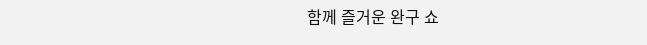함께 즐거운 완구 쇼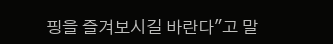핑을 즐겨보시길 바란다"고 말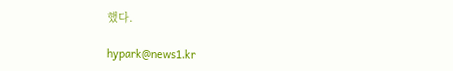했다.

hypark@news1.kr